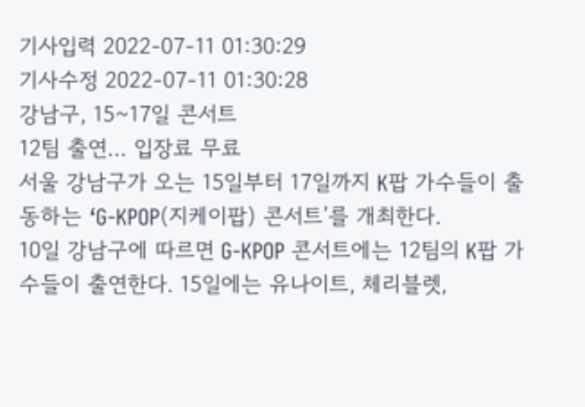기사입력 2022-07-11 01:30:29
기사수정 2022-07-11 01:30:28
강남구, 15~17일 콘서트
12팀 출연… 입장료 무료
서울 강남구가 오는 15일부터 17일까지 K팝 가수들이 출동하는 ‘G-KPOP(지케이팝) 콘서트’를 개최한다.
10일 강남구에 따르면 G-KPOP 콘서트에는 12팀의 K팝 가수들이 출연한다. 15일에는 유나이트, 체리블렛,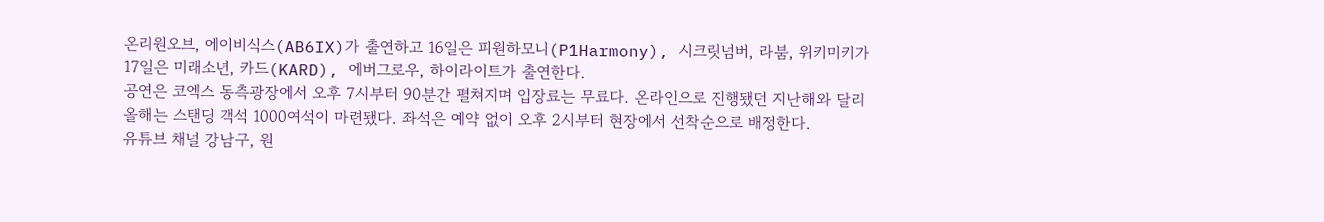온리원오브, 에이비식스(AB6IX)가 출연하고 16일은 피원하모니(P1Harmony), 시크릿넘버, 라붐, 위키미키가 17일은 미래소년, 카드(KARD), 에버그로우, 하이라이트가 출연한다.
공연은 코엑스 동측광장에서 오후 7시부터 90분간 펼쳐지며 입장료는 무료다. 온라인으로 진행됐던 지난해와 달리 올해는 스탠딩 객석 1000여석이 마련됐다. 좌석은 예약 없이 오후 2시부터 현장에서 선착순으로 배정한다.
유튜브 채널 강남구, 원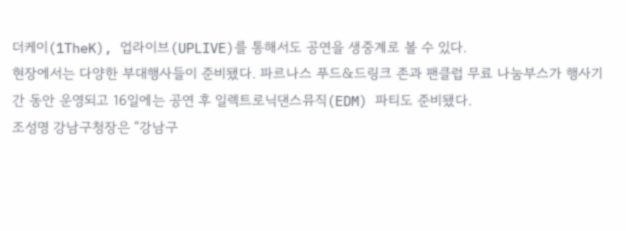더케이(1TheK), 업라이브(UPLIVE)를 통해서도 공연을 생중계로 볼 수 있다.
현장에서는 다양한 부대행사들이 준비됐다. 파르나스 푸드&드링크 존과 팬클럽 무료 나눔부스가 행사기간 동안 운영되고 16일에는 공연 후 일렉트로닉댄스뮤직(EDM) 파티도 준비됐다.
조성명 강남구청장은 “강남구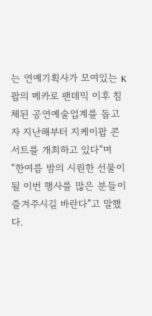는 연예기획사가 모여있는 K팝의 메카로 팬데믹 이후 침체된 공연예술업계를 돕고자 지난해부터 지케이팝 콘서트를 개최하고 있다”며 “한여름 밤의 시원한 선물이 될 이번 행사를 많은 분들이 즐겨주시길 바란다”고 말했다.